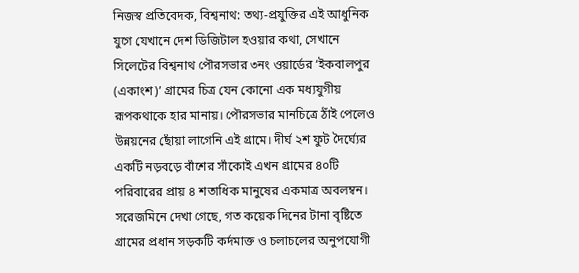নিজস্ব প্রতিবেদক, বিশ্বনাথ: তথ্য-প্রযুক্তির এই আধুনিক যুগে যেখানে দেশ ডিজিটাল হওয়ার কথা, সেখানে সিলেটের বিশ্বনাথ পৌরসভার ৩নং ওয়ার্ডের ‘ইকবালপুর (একাংশ)’ গ্রামের চিত্র যেন কোনো এক মধ্যযুগীয় রূপকথাকে হার মানায়। পৌরসভার মানচিত্রে ঠাঁই পেলেও উন্নয়নের ছোঁয়া লাগেনি এই গ্রামে। দীর্ঘ ২শ ফুট দৈর্ঘ্যের একটি নড়বড়ে বাঁশের সাঁকোই এখন গ্রামের ৪০টি পরিবারের প্রায় ৪ শতাধিক মানুষের একমাত্র অবলম্বন।
সরেজমিনে দেখা গেছে, গত কয়েক দিনের টানা বৃষ্টিতে গ্রামের প্রধান সড়কটি কর্দমাক্ত ও চলাচলের অনুপযোগী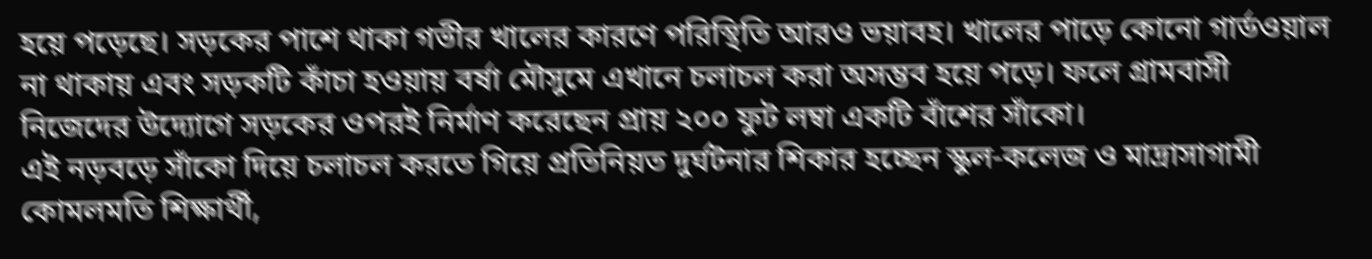হয়ে পড়েছে। সড়কের পাশে থাকা গভীর খালের কারণে পরিস্থিতি আরও ভয়াবহ। খালের পাড়ে কোনো গার্ডওয়াল না থাকায় এবং সড়কটি কাঁচা হওয়ায় বর্ষা মৌসুমে এখানে চলাচল করা অসম্ভব হয়ে পড়ে। ফলে গ্রামবাসী নিজেদের উদ্যোগে সড়কের ওপরই নির্মাণ করেছেন প্রায় ২০০ ফুট লম্বা একটি বাঁশের সাঁকো।
এই নড়বড়ে সাঁকো দিয়ে চলাচল করতে গিয়ে প্রতিনিয়ত দুর্ঘটনার শিকার হচ্ছেন স্কুল-কলেজ ও মাদ্রাসাগামী কোমলমতি শিক্ষার্থী,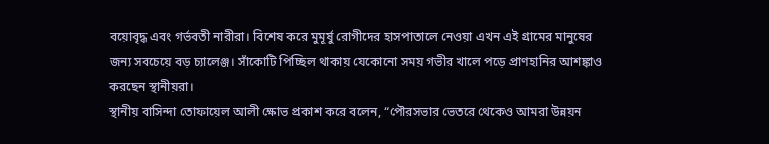বয়োবৃদ্ধ এবং গর্ভবতী নারীরা। বিশেষ করে মুমূর্ষু রোগীদের হাসপাতালে নেওয়া এখন এই গ্রামের মানুষের জন্য সবচেয়ে বড় চ্যালেঞ্জ। সাঁকোটি পিচ্ছিল থাকায় যেকোনো সময় গভীর খালে পড়ে প্রাণহানির আশঙ্কাও করছেন স্থানীয়রা।
স্থানীয় বাসিন্দা তোফায়েল আলী ক্ষোভ প্রকাশ করে বলেন, “পৌরসভার ভেতরে থেকেও আমরা উন্নয়ন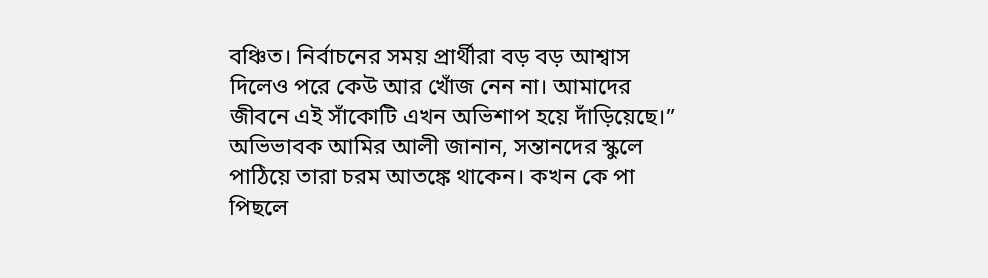বঞ্চিত। নির্বাচনের সময় প্রার্থীরা বড় বড় আশ্বাস দিলেও পরে কেউ আর খোঁজ নেন না। আমাদের জীবনে এই সাঁকোটি এখন অভিশাপ হয়ে দাঁড়িয়েছে।” অভিভাবক আমির আলী জানান, সন্তানদের স্কুলে পাঠিয়ে তারা চরম আতঙ্কে থাকেন। কখন কে পা পিছলে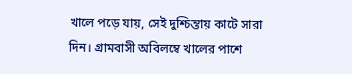খালে পড়ে যায়, সেই দুশ্চিন্তায় কাটে সারা দিন। গ্রামবাসী অবিলম্বে খালের পাশে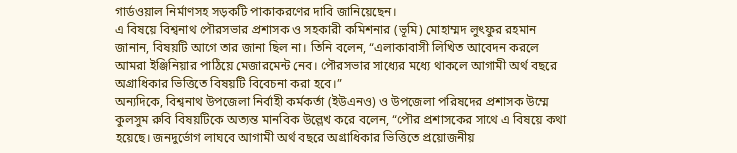গার্ডওয়াল নির্মাণসহ সড়কটি পাকাকরণের দাবি জানিয়েছেন।
এ বিষয়ে বিশ্বনাথ পৌরসভার প্রশাসক ও সহকারী কমিশনার (ভূমি) মোহাম্মদ লুৎফুর রহমান জানান, বিষয়টি আগে তার জানা ছিল না। তিনি বলেন, “এলাকাবাসী লিখিত আবেদন করলে আমরা ইঞ্জিনিয়ার পাঠিয়ে মেজারমেন্ট নেব। পৌরসভার সাধ্যের মধ্যে থাকলে আগামী অর্থ বছরে অগ্রাধিকার ভিত্তিতে বিষয়টি বিবেচনা করা হবে।”
অন্যদিকে, বিশ্বনাথ উপজেলা নির্বাহী কর্মকর্তা (ইউএনও) ও উপজেলা পরিষদের প্রশাসক উম্মে কুলসুম রুবি বিষয়টিকে অত্যন্ত মানবিক উল্লেখ করে বলেন, “পৌর প্রশাসকের সাথে এ বিষয়ে কথা হয়েছে। জনদুর্ভোগ লাঘবে আগামী অর্থ বছরে অগ্রাধিকার ভিত্তিতে প্রয়োজনীয়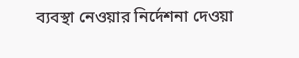ব্যবস্থা নেওয়ার নির্দেশনা দেওয়া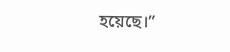হয়েছে।”